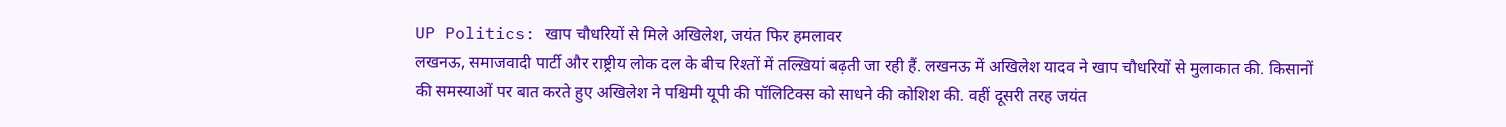UP Politics: खाप चौधरियों से मिले अखिलेश, जयंत फिर हमलावर
लखनऊ, समाजवादी पार्टी और राष्ट्रीय लोक दल के बीच रिश्तों में तल्ख़ियां बढ़ती जा रही हैं. लखनऊ में अखिलेश यादव ने खाप चौधरियों से मुलाकात की. किसानों की समस्याओं पर बात करते हुए अखिलेश ने पश्चिमी यूपी की पॉलिटिक्स को साधने की कोशिश की. वहीं दूसरी तरह जयंत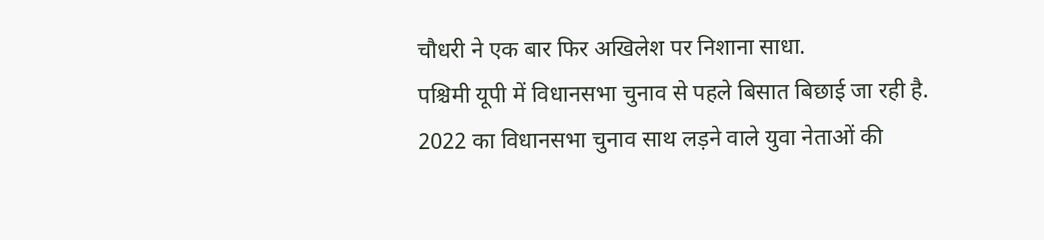चौधरी ने एक बार फिर अखिलेश पर निशाना साधा.
पश्चिमी यूपी में विधानसभा चुनाव से पहले बिसात बिछाई जा रही है. 2022 का विधानसभा चुनाव साथ लड़ने वाले युवा नेताओं की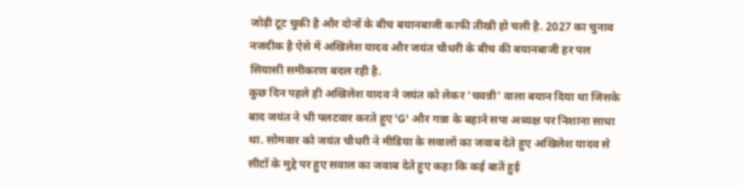जोड़ी टूट चुकी है और दोनों के बीच बयानबाजी काफी तीखी हो चली है. 2027 का चुनाव नजदीक है ऐसे में अखिलेश यादव और जयंत चौधरी के बीच की बयानबाजी हर पल सियासी समीकरण बदल रही है.
कुछ दिन पहले ही अखिलेश यादव ने जयंत को लेकर 'चवन्नी' वाला बयान दिया था जिसके बाद जयंत ने भी पलटवार करते हुए 'G' और गन्ना के बहाने सपा अध्यक्ष पर निशाना साधा था. सोमवार को जयंत चौधरी ने मीडिया के सवालों का जवाब देते हुए अखिलेश यादव से सीटों के मुद्दे पर हुए सवाल का जवाब देते हुए कहा कि कई बातें हुई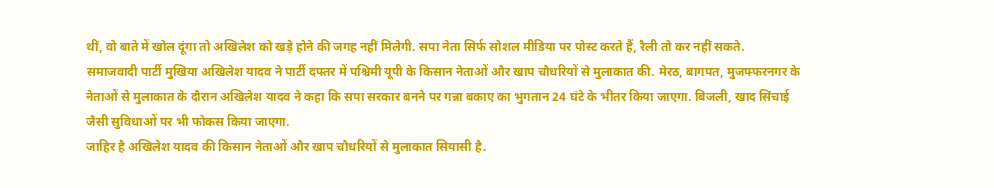थीं, वो बाते में खोल दूंगा तो अखिलेश को खड़े होने की जगह नहीं मिलेगी. सपा नेता सिर्फ सोशल मीडिया पर पोस्ट करते हैं, रैली तो कर नहीं सकते.
समाजवादी पार्टी मुखिया अखिलेश यादव ने पार्टी दफ्तर में पश्चिमी यूपी के किसान नेताओं और खाप चौधरियों से मुलाकात की. मेरठ, बागपत, मुजफ्फरनगर के नेताओं से मुलाकात के दौरान अखिलेश यादव ने कहा कि सपा सरकार बनने पर गन्ना बकाए का भुगतान 24 घंटे के भीतर किया जाएगा. बिजली, खाद सिंचाई जैसी सुविधाओं पर भी फोकस किया जाएगा.
जाहिर है अखिलेश यादव की किसान नेताओं और खाप चौधरियों से मुलाकात सियासी है.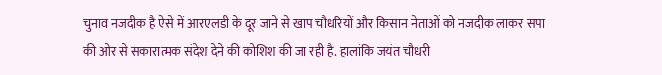चुनाव नजदीक है ऐसे में आरएलडी के दूर जाने से खाप चौधरियों और किसान नेताओं को नजदीक लाकर सपा की ओर से सकारात्मक संदेश देने की कोशिश की जा रही है. हालांकि जयंत चौधरी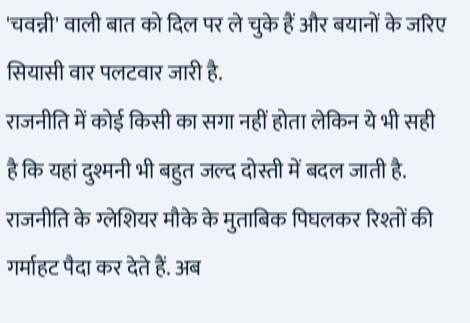'चवन्नी' वाली बात को दिल पर ले चुके हैं और बयानों के जरिए सियासी वार पलटवार जारी है.
राजनीति में कोई किसी का सगा नहीं होता लेकिन ये भी सही है कि यहां दुश्मनी भी बहुत जल्द दोस्ती में बदल जाती है. राजनीति के ग्लेशियर मौके के मुताबिक पिघलकर रिश्तों की गर्माहट पैदा कर देते हैं. अब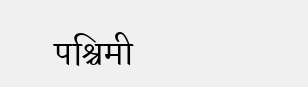पश्चिमी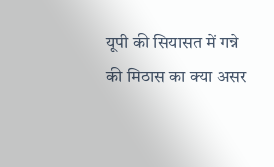यूपी की सियासत में गन्ने की मिठास का क्या असर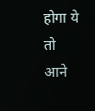होगा ये तो आने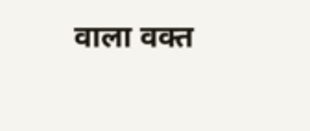वाला वक्त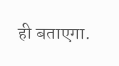ही बताएगा.